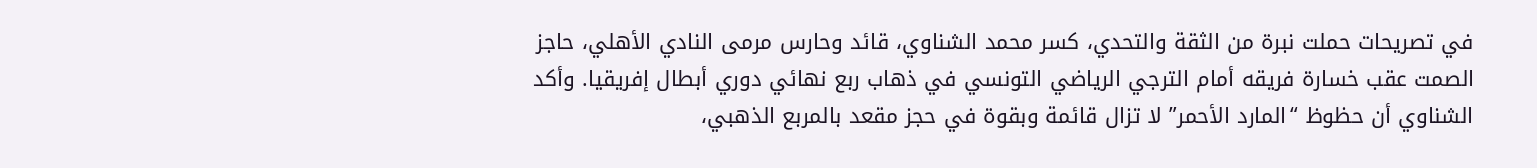في تصريحات حملت نبرة من الثقة والتحدي، كسر محمد الشناوي، قائد وحارس مرمى النادي الأهلي، حاجز الصمت عقب خسارة فريقه أمام الترجي الرياضي التونسي في ذهاب ربع نهائي دوري أبطال إفريقيا. وأكد الشناوي أن حظوظ “المارد الأحمر” لا تزال قائمة وبقوة في حجز مقعد بالمربع الذهبي،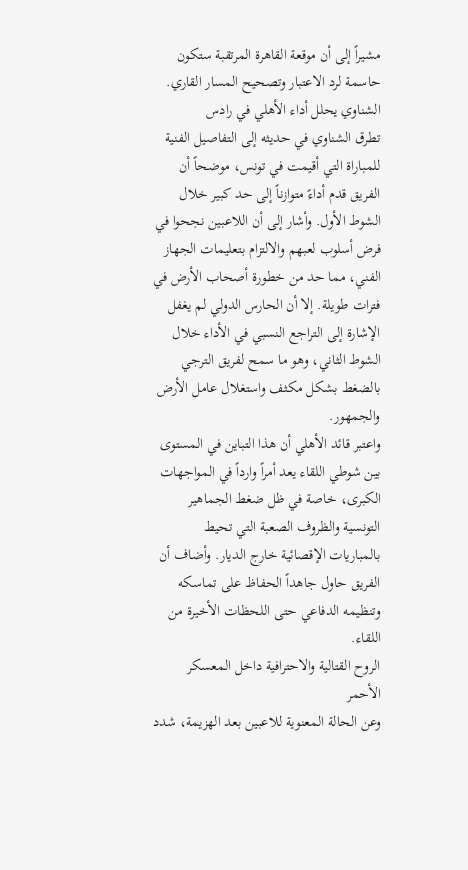مشيراً إلى أن موقعة القاهرة المرتقبة ستكون حاسمة لرد الاعتبار وتصحيح المسار القاري.
الشناوي يحلل أداء الأهلي في رادس
تطرق الشناوي في حديثه إلى التفاصيل الفنية للمباراة التي أقيمت في تونس، موضحاً أن الفريق قدم أداءً متوازناً إلى حد كبير خلال الشوط الأول. وأشار إلى أن اللاعبين نجحوا في فرض أسلوب لعبهم والالتزام بتعليمات الجهاز الفني، مما حد من خطورة أصحاب الأرض في فترات طويلة. إلا أن الحارس الدولي لم يغفل الإشارة إلى التراجع النسبي في الأداء خلال الشوط الثاني، وهو ما سمح لفريق الترجي بالضغط بشكل مكثف واستغلال عامل الأرض والجمهور.
واعتبر قائد الأهلي أن هذا التباين في المستوى بين شوطي اللقاء يعد أمراً وارداً في المواجهات الكبرى، خاصة في ظل ضغط الجماهير التونسية والظروف الصعبة التي تحيط بالمباريات الإقصائية خارج الديار. وأضاف أن الفريق حاول جاهداً الحفاظ على تماسكه وتنظيمه الدفاعي حتى اللحظات الأخيرة من اللقاء.
الروح القتالية والاحترافية داخل المعسكر الأحمر
وعن الحالة المعنوية للاعبين بعد الهزيمة، شدد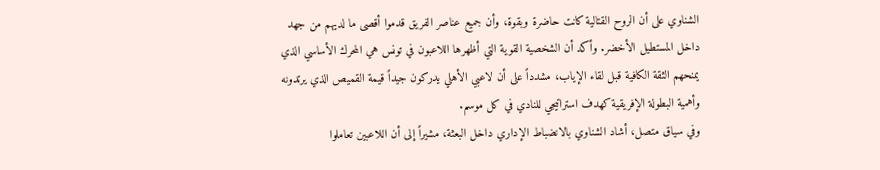الشناوي على أن الروح القتالية كانت حاضرة وبقوة، وأن جميع عناصر الفريق قدموا أقصى ما لديهم من جهد داخل المستطيل الأخضر. وأكد أن الشخصية القوية التي أظهرها اللاعبون في تونس هي المحرك الأساسي الذي يمنحهم الثقة الكافية قبل لقاء الإياب، مشدداً على أن لاعبي الأهلي يدركون جيداً قيمة القميص الذي يرتدونه وأهمية البطولة الإفريقية كهدف استراتيجي للنادي في كل موسم.
وفي سياق متصل، أشاد الشناوي بالانضباط الإداري داخل البعثة، مشيراً إلى أن اللاعبين تعاملوا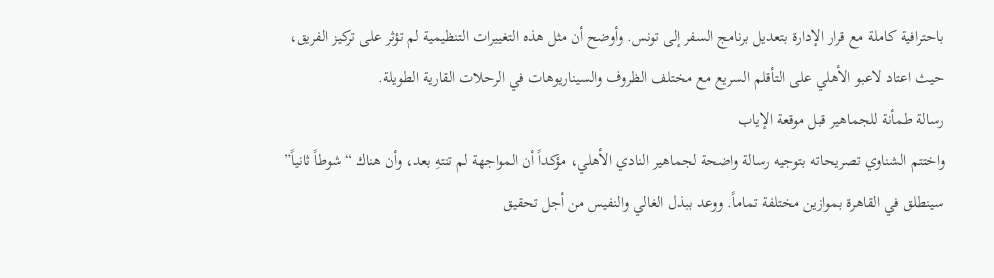باحترافية كاملة مع قرار الإدارة بتعديل برنامج السفر إلى تونس. وأوضح أن مثل هذه التغييرات التنظيمية لم تؤثر على تركيز الفريق، حيث اعتاد لاعبو الأهلي على التأقلم السريع مع مختلف الظروف والسيناريوهات في الرحلات القارية الطويلة.
رسالة طمأنة للجماهير قبل موقعة الإياب
واختتم الشناوي تصريحاته بتوجيه رسالة واضحة لجماهير النادي الأهلي، مؤكداً أن المواجهة لم تنتهِ بعد، وأن هناك “شوطاً ثانياً” سينطلق في القاهرة بموازين مختلفة تماماً. ووعد ببذل الغالي والنفيس من أجل تحقيق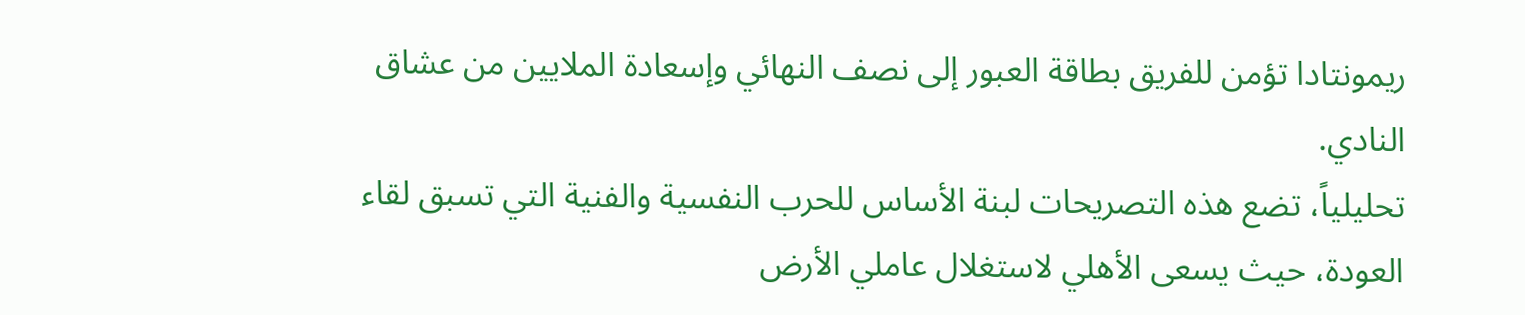ريمونتادا تؤمن للفريق بطاقة العبور إلى نصف النهائي وإسعادة الملايين من عشاق النادي.
تحليلياً، تضع هذه التصريحات لبنة الأساس للحرب النفسية والفنية التي تسبق لقاء العودة، حيث يسعى الأهلي لاستغلال عاملي الأرض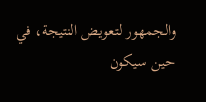والجمهور لتعويض النتيجة، في حين سيكون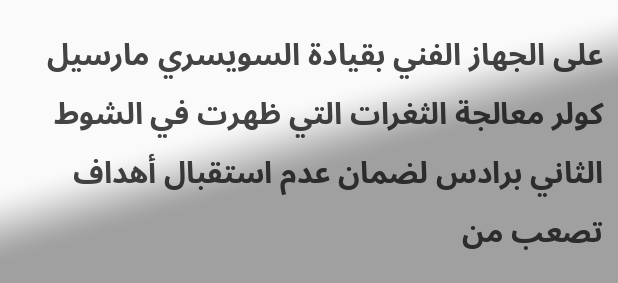على الجهاز الفني بقيادة السويسري مارسيل كولر معالجة الثغرات التي ظهرت في الشوط الثاني برادس لضمان عدم استقبال أهداف تصعب من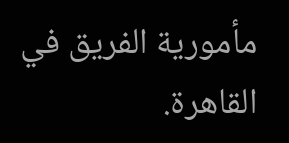مأمورية الفريق في القاهرة.